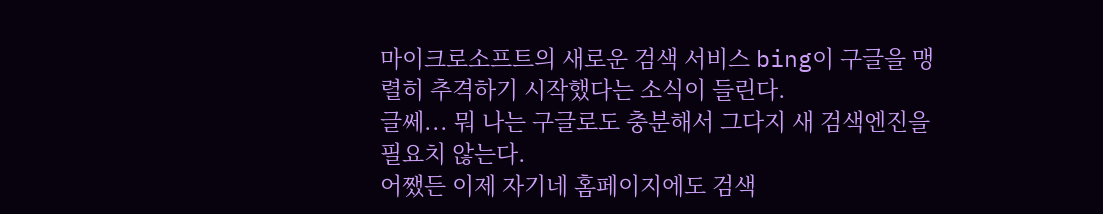마이크로소프트의 새로운 검색 서비스 bing이 구글을 맹렬히 추격하기 시작했다는 소식이 들린다.
글쎄... 뭐 나는 구글로도 충분해서 그다지 새 검색엔진을 필요치 않는다.
어쨌든 이제 자기네 홈페이지에도 검색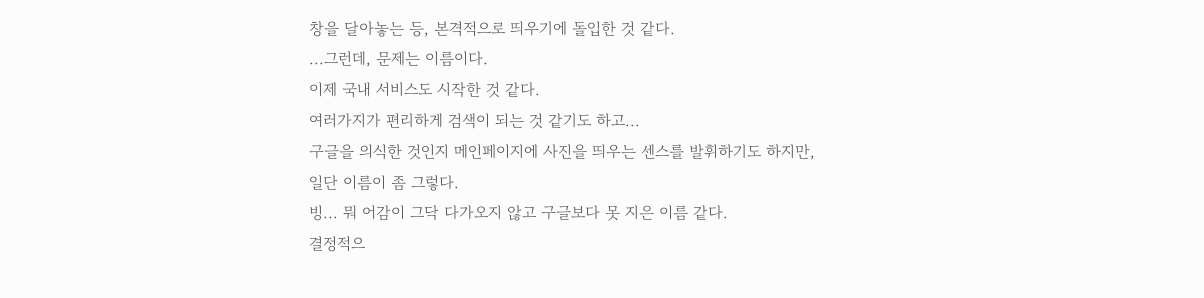창을 달아놓는 등, 본격적으로 띄우기에 돌입한 것 같다.
...그런데, 문제는 이름이다.
이제 국내 서비스도 시작한 것 같다.
여러가지가 편리하게 검색이 되는 것 같기도 하고...
구글을 의식한 것인지 메인페이지에 사진을 띄우는 센스를 발휘하기도 하지만,
일단 이름이 좀 그렇다.
빙... 뭐 어감이 그닥 다가오지 않고 구글보다 못 지은 이름 같다.
결정적으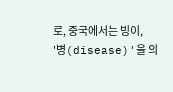로, 중국에서는 빙이,
'병(disease)'을 의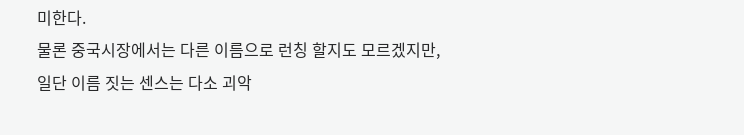미한다.
물론 중국시장에서는 다른 이름으로 런칭 할지도 모르겠지만,
일단 이름 짓는 센스는 다소 괴악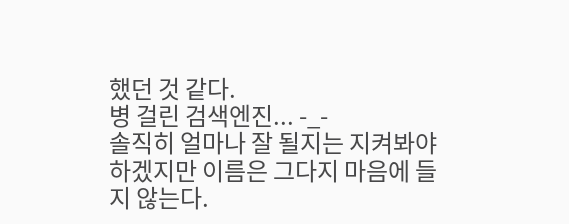했던 것 같다.
병 걸린 검색엔진... -_-
솔직히 얼마나 잘 될지는 지켜봐야 하겠지만 이름은 그다지 마음에 들지 않는다.